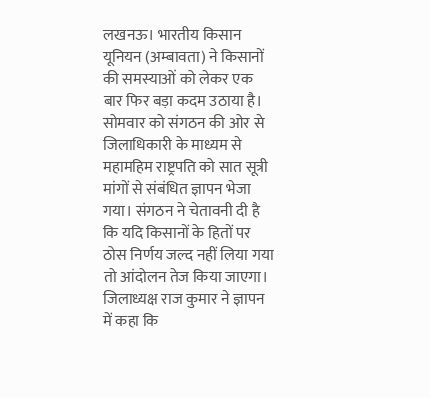लखनऊ। भारतीय किसान यूनियन (अम्बावता) ने किसानों की समस्याओं को लेकर एक बार फिर बड़ा कदम उठाया है। सोमवार को संगठन की ओर से जिलाधिकारी के माध्यम से महामहिम राष्ट्रपति को सात सूत्री मांगों से संबंधित ज्ञापन भेजा गया। संगठन ने चेतावनी दी है कि यदि किसानों के हितों पर ठोस निर्णय जल्द नहीं लिया गया तो आंदोलन तेज किया जाएगा।
जिलाध्यक्ष राज कुमार ने ज्ञापन में कहा कि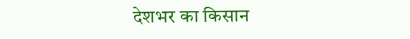देशभर का किसान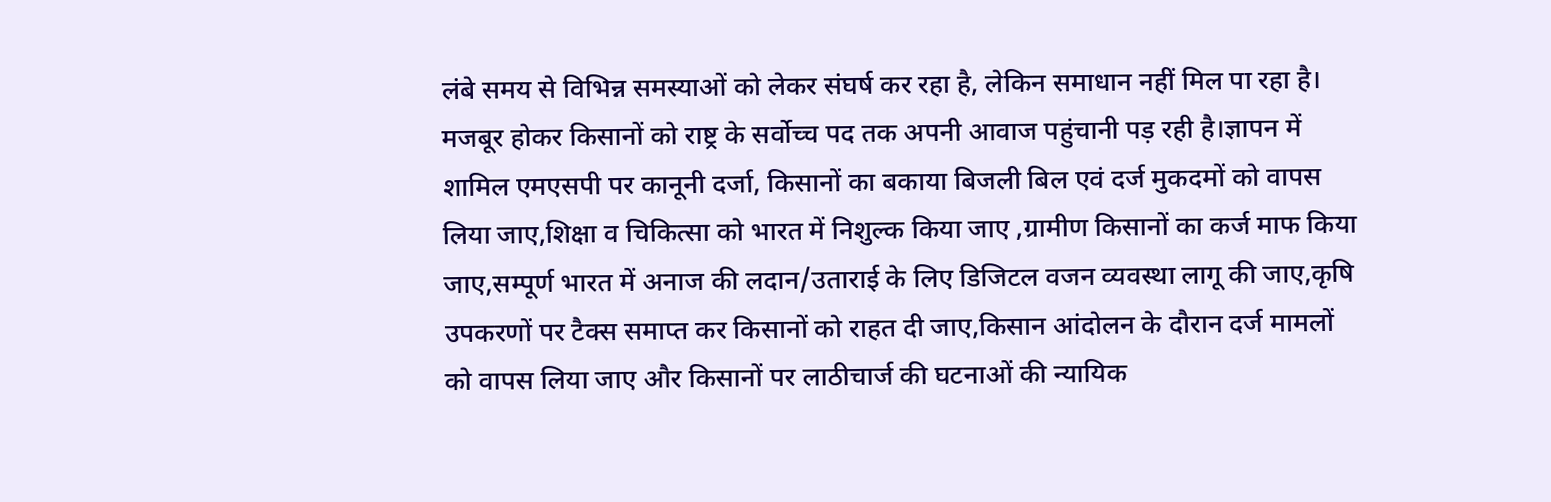लंबे समय से विभिन्न समस्याओं को लेकर संघर्ष कर रहा है, लेकिन समाधान नहीं मिल पा रहा है। मजबूर होकर किसानों को राष्ट्र के सर्वोच्च पद तक अपनी आवाज पहुंचानी पड़ रही है।ज्ञापन में शामिल एमएसपी पर कानूनी दर्जा, किसानों का बकाया बिजली बिल एवं दर्ज मुकदमों को वापस लिया जाए,शिक्षा व चिकित्सा को भारत में निशुल्क किया जाए ,ग्रामीण किसानों का कर्ज माफ किया जाए,सम्पूर्ण भारत में अनाज की लदान/उताराई के लिए डिजिटल वजन व्यवस्था लागू की जाए,कृषि उपकरणों पर टैक्स समाप्त कर किसानों को राहत दी जाए,किसान आंदोलन के दौरान दर्ज मामलों को वापस लिया जाए और किसानों पर लाठीचार्ज की घटनाओं की न्यायिक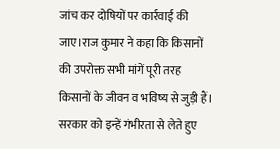जांच कर दोषियों पर कार्रवाई की जाए।राज कुमार ने कहा कि किसानों की उपरोक्त सभी मांगें पूरी तरह किसानों के जीवन व भविष्य से जुड़ी हैं। सरकार को इन्हें गंभीरता से लेते हुए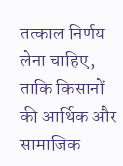तत्काल निर्णय लेना चाहिए, ताकि किसानों की आर्थिक और सामाजिक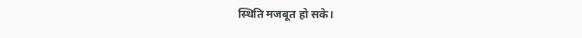स्थिति मजबूत हो सके।